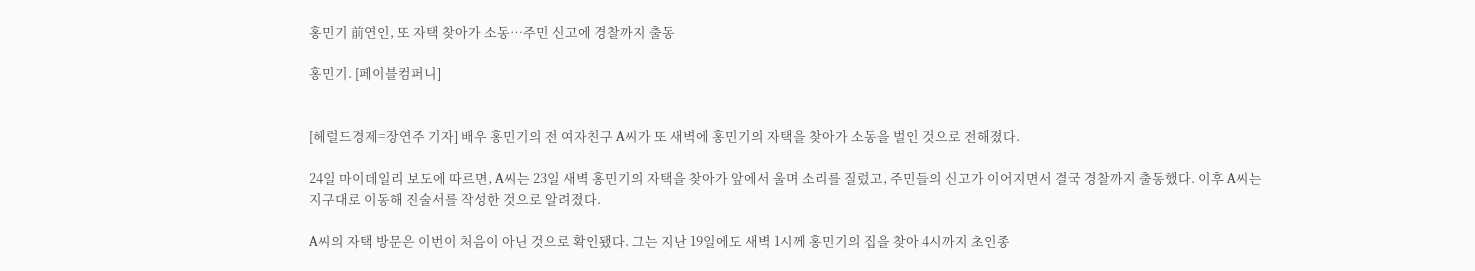홍민기 前연인, 또 자택 찾아가 소동…주민 신고에 경찰까지 출동

홍민기. [페이블컴퍼니]


[헤럴드경제=장연주 기자] 배우 홍민기의 전 여자친구 A씨가 또 새벽에 홍민기의 자택을 찾아가 소동을 벌인 것으로 전해졌다.

24일 마이데일리 보도에 따르면, A씨는 23일 새벽 홍민기의 자택을 찾아가 앞에서 울며 소리를 질렀고, 주민들의 신고가 이어지면서 결국 경찰까지 출동했다. 이후 A씨는 지구대로 이동해 진술서를 작성한 것으로 알려졌다.

A씨의 자택 방문은 이번이 처음이 아닌 것으로 확인됐다. 그는 지난 19일에도 새벽 1시께 홍민기의 집을 찾아 4시까지 초인종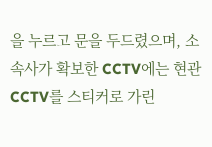을 누르고 문을 두드렸으며, 소속사가 확보한 CCTV에는 현관 CCTV를 스티커로 가린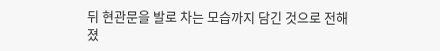뒤 현관문을 발로 차는 모습까지 담긴 것으로 전해졌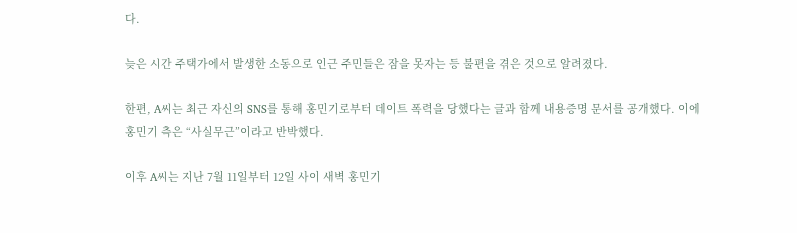다.

늦은 시간 주택가에서 발생한 소동으로 인근 주민들은 잠을 못자는 등 불편을 겪은 것으로 알려졌다.

한편, A씨는 최근 자신의 SNS를 통해 홍민기로부터 데이트 폭력을 당했다는 글과 함께 내용증명 문서를 공개했다. 이에 홍민기 측은 “사실무근”이라고 반박했다.

이후 A씨는 지난 7월 11일부터 12일 사이 새벽 홍민기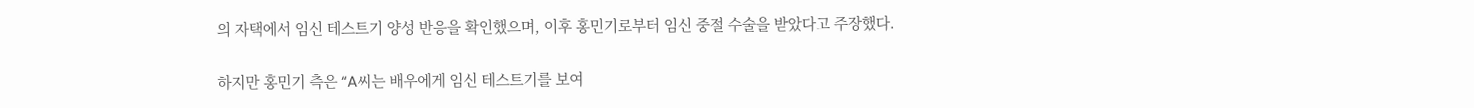의 자택에서 임신 테스트기 양성 반응을 확인했으며, 이후 홍민기로부터 임신 중절 수술을 받았다고 주장했다.

하지만 홍민기 측은 “A씨는 배우에게 임신 테스트기를 보여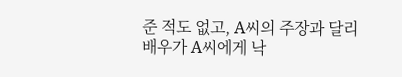준 적도 없고, A씨의 주장과 달리 배우가 A씨에게 낙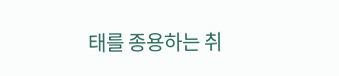태를 종용하는 취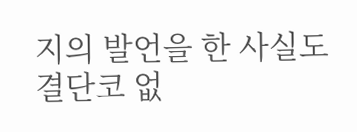지의 발언을 한 사실도 결단코 없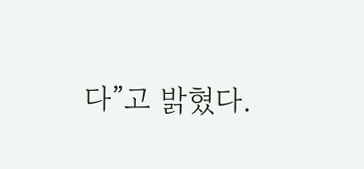다”고 밝혔다.